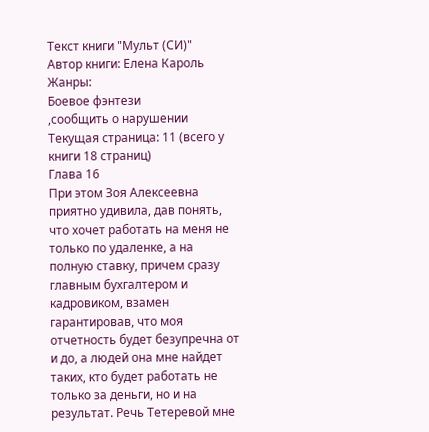Текст книги "Мульт (СИ)"
Автор книги: Елена Кароль
Жанры:
Боевое фэнтези
,сообщить о нарушении
Текущая страница: 11 (всего у книги 18 страниц)
Глава 16
При этом Зоя Алексеевна приятно удивила, дав понять, что хочет работать на меня не только по удаленке, а на полную ставку, причем сразу главным бухгалтером и кадровиком, взамен гарантировав, что моя отчетность будет безупречна от и до, а людей она мне найдет таких, кто будет работать не только за деньги, но и на результат. Речь Тетеревой мне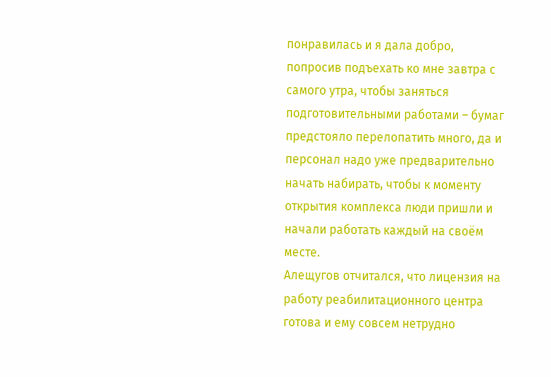понравилась и я дала добро, попросив подъехать ко мне завтра с самого утра, чтобы заняться подготовительными работами – бумаг предстояло перелопатить много, да и персонал надо уже предварительно начать набирать, чтобы к моменту открытия комплекса люди пришли и начали работать каждый на своём месте.
Алещугов отчитался, что лицензия на работу реабилитационного центра готова и ему совсем нетрудно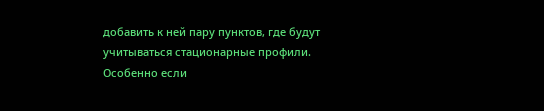добавить к ней пару пунктов, где будут учитываться стационарные профили. Особенно если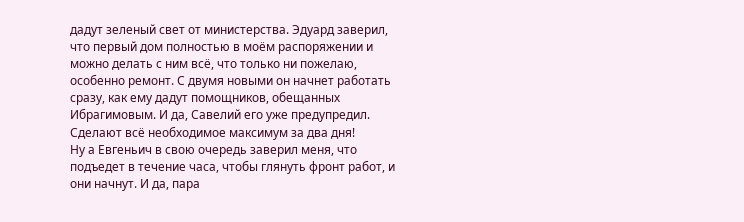дадут зеленый свет от министерства. Эдуард заверил, что первый дом полностью в моём распоряжении и можно делать с ним всё, что только ни пожелаю, особенно ремонт. С двумя новыми он начнет работать сразу, как ему дадут помощников, обещанных Ибрагимовым. И да, Савелий его уже предупредил. Сделают всё необходимое максимум за два дня!
Ну а Евгеньич в свою очередь заверил меня, что подъедет в течение часа, чтобы глянуть фронт работ, и они начнут. И да, пара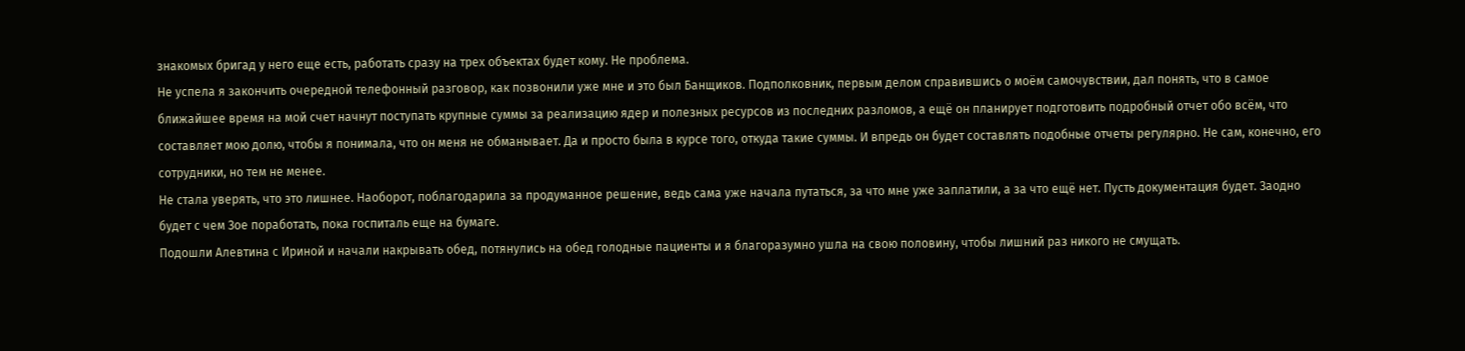знакомых бригад у него еще есть, работать сразу на трех объектах будет кому. Не проблема.
Не успела я закончить очередной телефонный разговор, как позвонили уже мне и это был Банщиков. Подполковник, первым делом справившись о моём самочувствии, дал понять, что в самое ближайшее время на мой счет начнут поступать крупные суммы за реализацию ядер и полезных ресурсов из последних разломов, а ещё он планирует подготовить подробный отчет обо всём, что составляет мою долю, чтобы я понимала, что он меня не обманывает. Да и просто была в курсе того, откуда такие суммы. И впредь он будет составлять подобные отчеты регулярно. Не сам, конечно, его сотрудники, но тем не менее.
Не стала уверять, что это лишнее. Наоборот, поблагодарила за продуманное решение, ведь сама уже начала путаться, за что мне уже заплатили, а за что ещё нет. Пусть документация будет. Заодно будет с чем Зое поработать, пока госпиталь еще на бумаге.
Подошли Алевтина с Ириной и начали накрывать обед, потянулись на обед голодные пациенты и я благоразумно ушла на свою половину, чтобы лишний раз никого не смущать.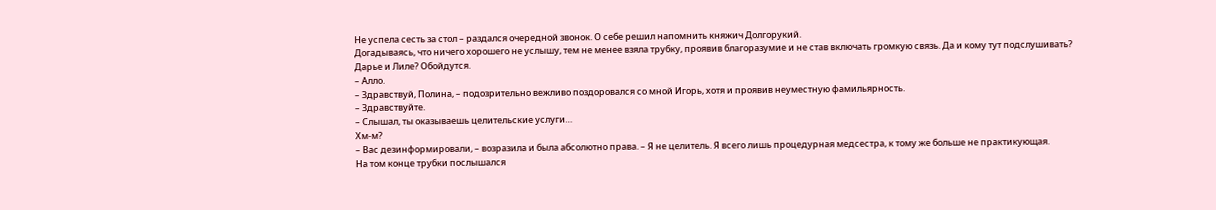Не успела сесть за стол – раздался очередной звонок. О себе решил напомнить княжич Долгорукий.
Догадываясь, что ничего хорошего не услышу, тем не менее взяла трубку, проявив благоразумие и не став включать громкую связь. Да и кому тут подслушивать? Дарье и Лиле? Обойдутся.
– Алло.
– Здравствуй, Полина, – подозрительно вежливо поздоровался со мной Игорь, хотя и проявив неуместную фамильярность.
– Здравствуйте.
– Слышал, ты оказываешь целительские услуги…
Хм-м?
– Вас дезинформировали, – возразила и была абсолютно права. – Я не целитель. Я всего лишь процедурная медсестра, к тому же больше не практикующая.
На том конце трубки послышался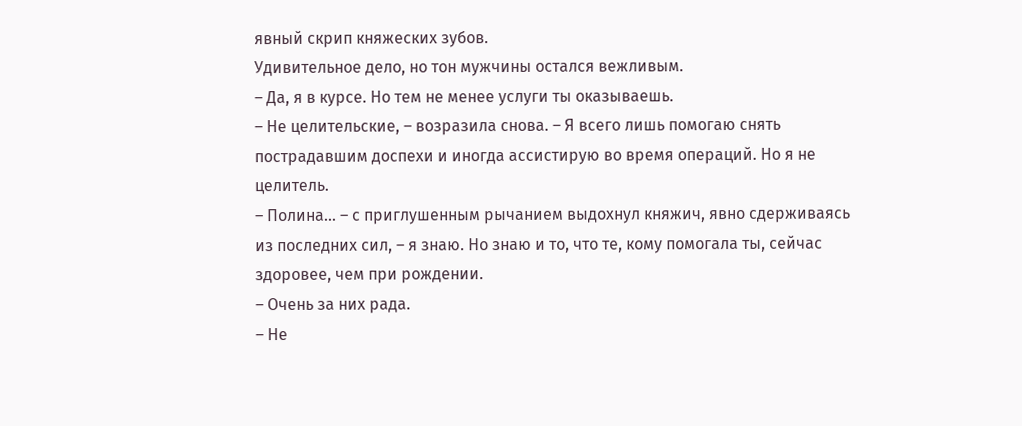явный скрип княжеских зубов.
Удивительное дело, но тон мужчины остался вежливым.
– Да, я в курсе. Но тем не менее услуги ты оказываешь.
– Не целительские, – возразила снова. – Я всего лишь помогаю снять пострадавшим доспехи и иногда ассистирую во время операций. Но я не целитель.
– Полина… – с приглушенным рычанием выдохнул княжич, явно сдерживаясь из последних сил, – я знаю. Но знаю и то, что те, кому помогала ты, сейчас здоровее, чем при рождении.
– Очень за них рада.
– Не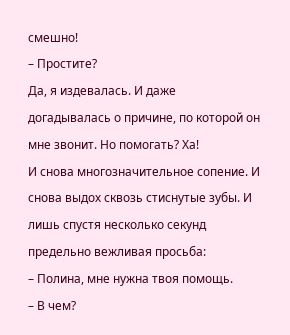смешно!
– Простите?
Да, я издевалась. И даже догадывалась о причине, по которой он мне звонит. Но помогать? Ха!
И снова многозначительное сопение. И снова выдох сквозь стиснутые зубы. И лишь спустя несколько секунд предельно вежливая просьба:
– Полина, мне нужна твоя помощь.
– В чем?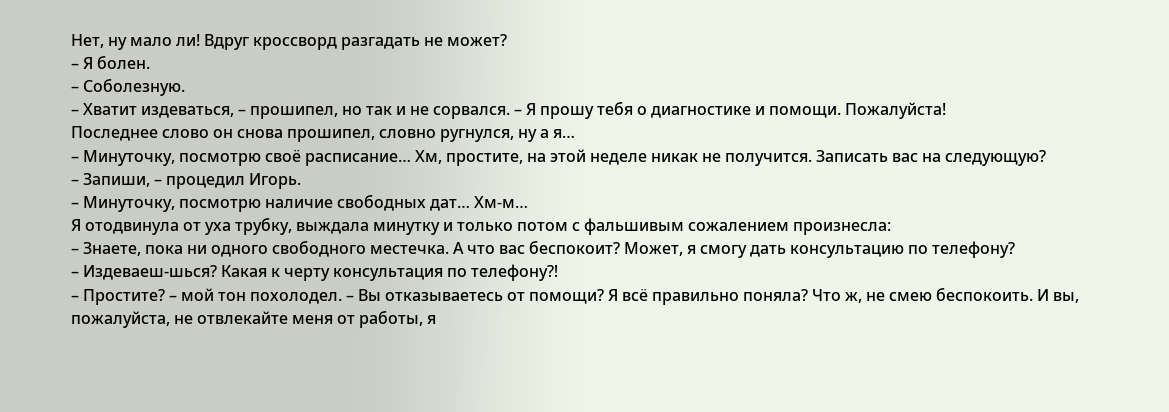Нет, ну мало ли! Вдруг кроссворд разгадать не может?
– Я болен.
– Соболезную.
– Хватит издеваться, – прошипел, но так и не сорвался. – Я прошу тебя о диагностике и помощи. Пожалуйста!
Последнее слово он снова прошипел, словно ругнулся, ну а я…
– Минуточку, посмотрю своё расписание… Хм, простите, на этой неделе никак не получится. Записать вас на следующую?
– Запиши, – процедил Игорь.
– Минуточку, посмотрю наличие свободных дат… Хм-м…
Я отодвинула от уха трубку, выждала минутку и только потом с фальшивым сожалением произнесла:
– Знаете, пока ни одного свободного местечка. А что вас беспокоит? Может, я смогу дать консультацию по телефону?
– Издеваеш-шься? Какая к черту консультация по телефону⁈
– Простите? – мой тон похолодел. – Вы отказываетесь от помощи? Я всё правильно поняла? Что ж, не смею беспокоить. И вы, пожалуйста, не отвлекайте меня от работы, я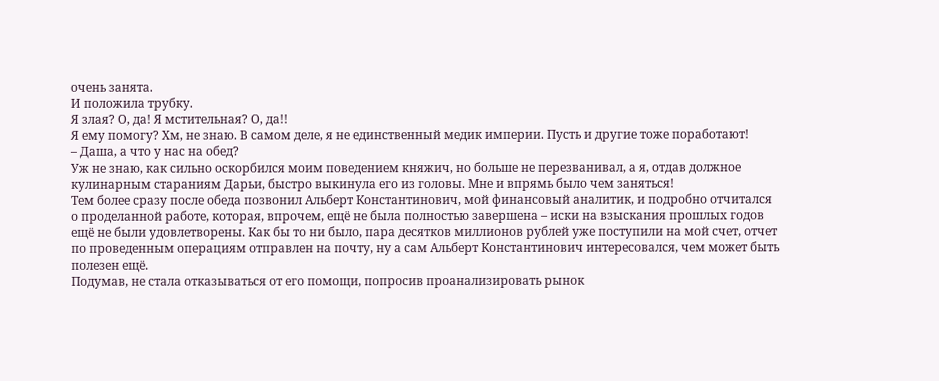очень занята.
И положила трубку.
Я злая? О, да! Я мстительная? О, да!!
Я ему помогу? Хм, не знаю. В самом деле, я не единственный медик империи. Пусть и другие тоже поработают!
– Даша, а что у нас на обед?
Уж не знаю, как сильно оскорбился моим поведением княжич, но больше не перезванивал, а я, отдав должное кулинарным стараниям Дарьи, быстро выкинула его из головы. Мне и впрямь было чем заняться!
Тем более сразу после обеда позвонил Альберт Константинович, мой финансовый аналитик, и подробно отчитался о проделанной работе, которая, впрочем, ещё не была полностью завершена – иски на взыскания прошлых годов ещё не были удовлетворены. Как бы то ни было, пара десятков миллионов рублей уже поступили на мой счет, отчет по проведенным операциям отправлен на почту, ну а сам Альберт Константинович интересовался, чем может быть полезен ещё.
Подумав, не стала отказываться от его помощи, попросив проанализировать рынок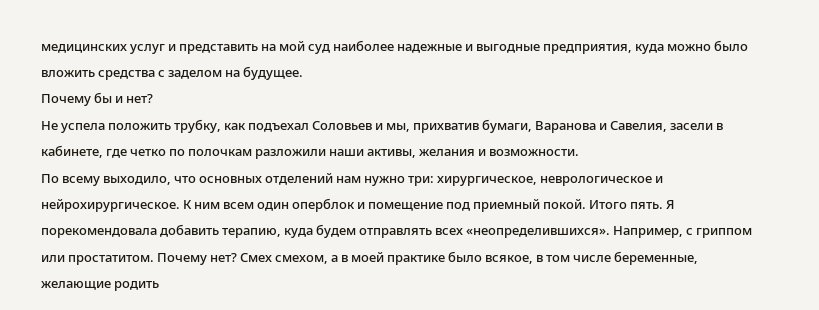медицинских услуг и представить на мой суд наиболее надежные и выгодные предприятия, куда можно было вложить средства с заделом на будущее.
Почему бы и нет?
Не успела положить трубку, как подъехал Соловьев и мы, прихватив бумаги, Варанова и Савелия, засели в кабинете, где четко по полочкам разложили наши активы, желания и возможности.
По всему выходило, что основных отделений нам нужно три: хирургическое, неврологическое и нейрохирургическое. К ним всем один оперблок и помещение под приемный покой. Итого пять. Я порекомендовала добавить терапию, куда будем отправлять всех «неопределившихся». Например, с гриппом или простатитом. Почему нет? Смех смехом, а в моей практике было всякое, в том числе беременные, желающие родить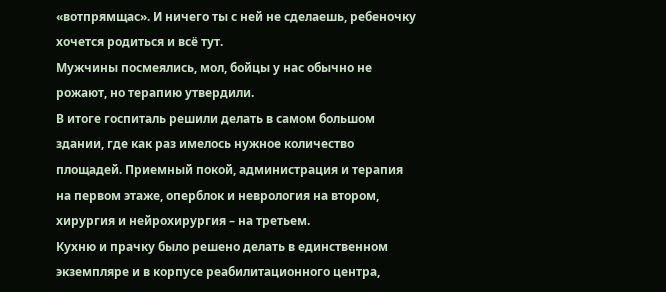«вотпрямщас». И ничего ты с ней не сделаешь, ребеночку хочется родиться и всё тут.
Мужчины посмеялись, мол, бойцы у нас обычно не рожают, но терапию утвердили.
В итоге госпиталь решили делать в самом большом здании, где как раз имелось нужное количество площадей. Приемный покой, администрация и терапия на первом этаже, оперблок и неврология на втором, хирургия и нейрохирургия – на третьем.
Кухню и прачку было решено делать в единственном экземпляре и в корпусе реабилитационного центра,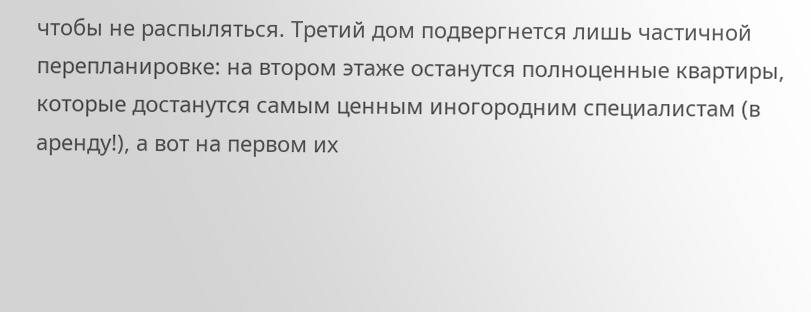чтобы не распыляться. Третий дом подвергнется лишь частичной перепланировке: на втором этаже останутся полноценные квартиры, которые достанутся самым ценным иногородним специалистам (в аренду!), а вот на первом их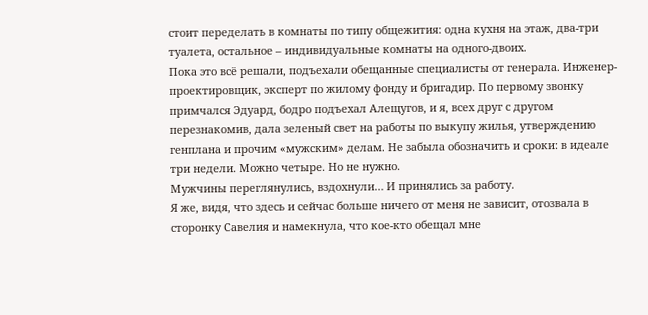стоит переделать в комнаты по типу общежития: одна кухня на этаж, два-три туалета, остальное – индивидуальные комнаты на одного-двоих.
Пока это всё решали, подъехали обещанные специалисты от генерала. Инженер-проектировщик, эксперт по жилому фонду и бригадир. По первому звонку примчался Эдуард, бодро подъехал Алещугов, и я, всех друг с другом перезнакомив, дала зеленый свет на работы по выкупу жилья, утверждению генплана и прочим «мужским» делам. Не забыла обозначить и сроки: в идеале три недели. Можно четыре. Но не нужно.
Мужчины переглянулись, вздохнули… И принялись за работу.
Я же, видя, что здесь и сейчас больше ничего от меня не зависит, отозвала в сторонку Савелия и намекнула, что кое-кто обещал мне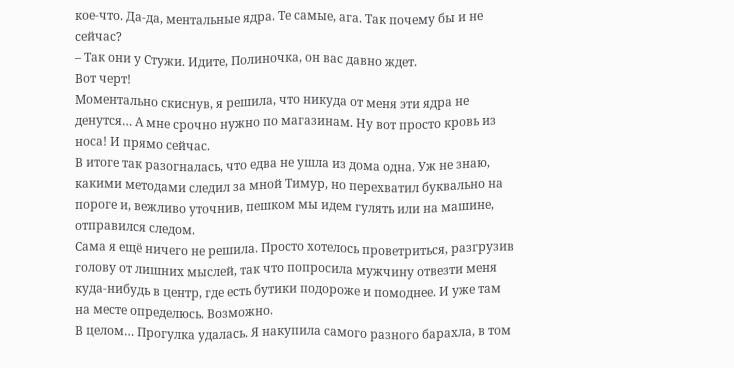кое-что. Да-да, ментальные ядра. Те самые, ага. Так почему бы и не сейчас?
– Так они у Стужи. Идите, Полиночка, он вас давно ждет.
Вот черт!
Моментально скиснув, я решила, что никуда от меня эти ядра не денутся… А мне срочно нужно по магазинам. Ну вот просто кровь из носа! И прямо сейчас.
В итоге так разогналась, что едва не ушла из дома одна. Уж не знаю, какими методами следил за мной Тимур, но перехватил буквально на пороге и, вежливо уточнив, пешком мы идем гулять или на машине, отправился следом.
Сама я ещё ничего не решила. Просто хотелось проветриться, разгрузив голову от лишних мыслей, так что попросила мужчину отвезти меня куда-нибудь в центр, где есть бутики подороже и помоднее. И уже там на месте определюсь. Возможно.
В целом… Прогулка удалась. Я накупила самого разного барахла, в том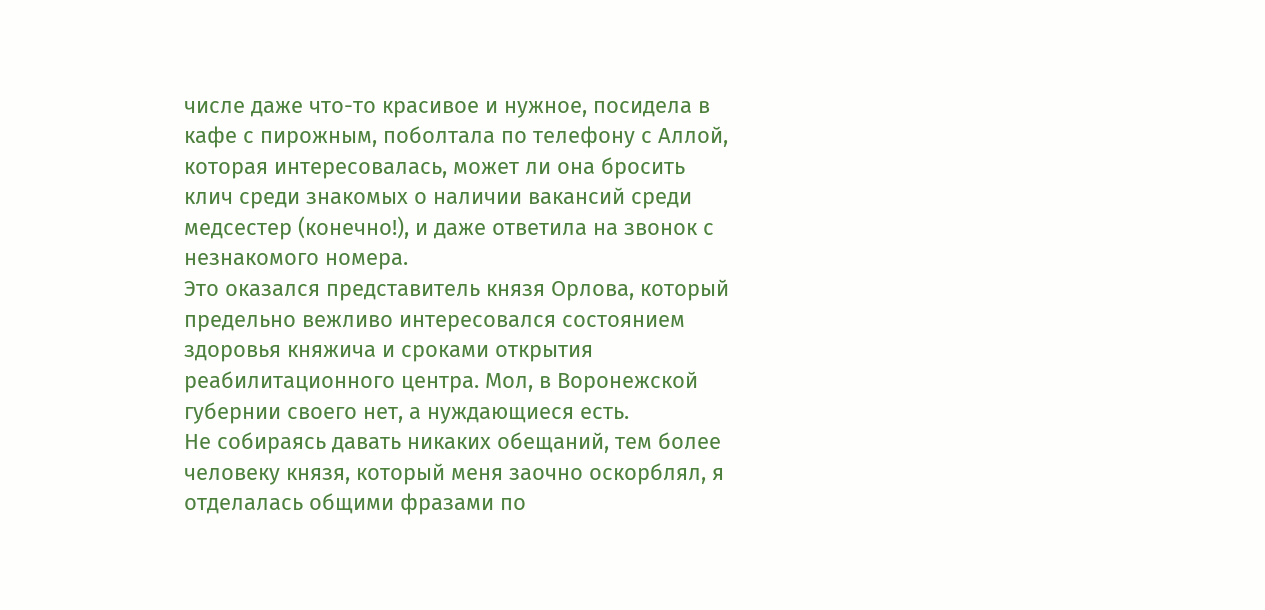числе даже что-то красивое и нужное, посидела в кафе с пирожным, поболтала по телефону с Аллой, которая интересовалась, может ли она бросить клич среди знакомых о наличии вакансий среди медсестер (конечно!), и даже ответила на звонок с незнакомого номера.
Это оказался представитель князя Орлова, который предельно вежливо интересовался состоянием здоровья княжича и сроками открытия реабилитационного центра. Мол, в Воронежской губернии своего нет, а нуждающиеся есть.
Не собираясь давать никаких обещаний, тем более человеку князя, который меня заочно оскорблял, я отделалась общими фразами по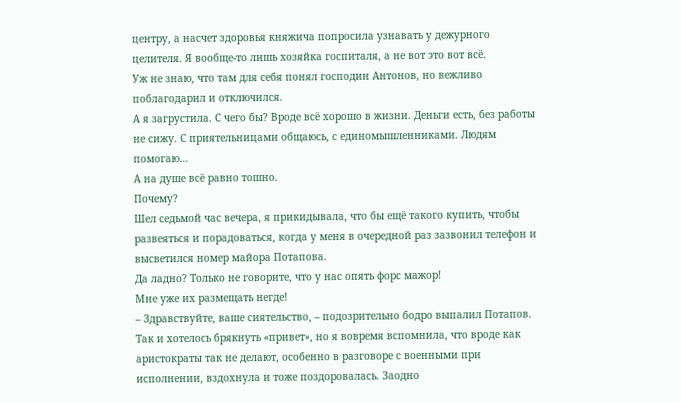центру, а насчет здоровья княжича попросила узнавать у дежурного целителя. Я вообще-то лишь хозяйка госпиталя, а не вот это вот всё.
Уж не знаю, что там для себя понял господин Антонов, но вежливо поблагодарил и отключился.
А я загрустила. С чего бы? Вроде всё хорошо в жизни. Деньги есть, без работы не сижу. С приятельницами общаюсь, с единомышленниками. Людям помогаю…
А на душе всё равно тошно.
Почему?
Шел седьмой час вечера, я прикидывала, что бы ещё такого купить, чтобы развеяться и порадоваться, когда у меня в очередной раз зазвонил телефон и высветился номер майора Потапова.
Да ладно? Только не говорите, что у нас опять форс мажор!
Мне уже их размещать негде!
– Здравствуйте, ваше сиятельство, – подозрительно бодро выпалил Потапов.
Так и хотелось брякнуть «привет», но я вовремя вспомнила, что вроде как аристократы так не делают, особенно в разговоре с военными при исполнении, вздохнула и тоже поздоровалась. Заодно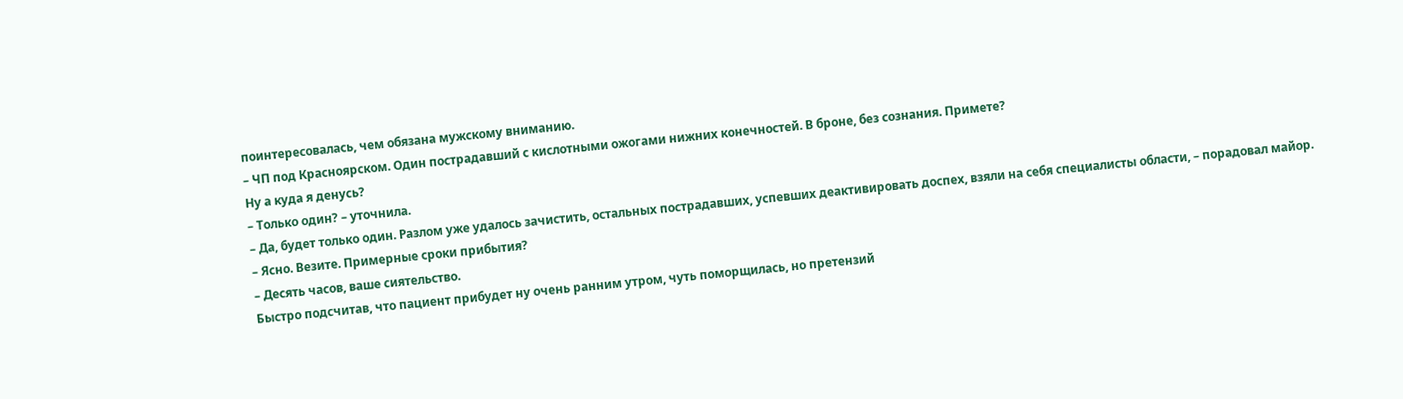поинтересовалась, чем обязана мужскому вниманию.
– ЧП под Красноярском. Один пострадавший с кислотными ожогами нижних конечностей. В броне, без сознания. Примете?
Ну а куда я денусь?
– Только один? – уточнила.
– Да, будет только один. Разлом уже удалось зачистить, остальных пострадавших, успевших деактивировать доспех, взяли на себя специалисты области, – порадовал майор.
– Ясно. Везите. Примерные сроки прибытия?
– Десять часов, ваше сиятельство.
Быстро подсчитав, что пациент прибудет ну очень ранним утром, чуть поморщилась, но претензий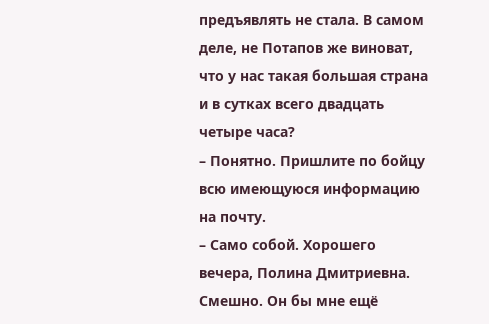предъявлять не стала. В самом деле, не Потапов же виноват, что у нас такая большая страна и в сутках всего двадцать четыре часа?
– Понятно. Пришлите по бойцу всю имеющуюся информацию на почту.
– Само собой. Хорошего вечера, Полина Дмитриевна.
Смешно. Он бы мне ещё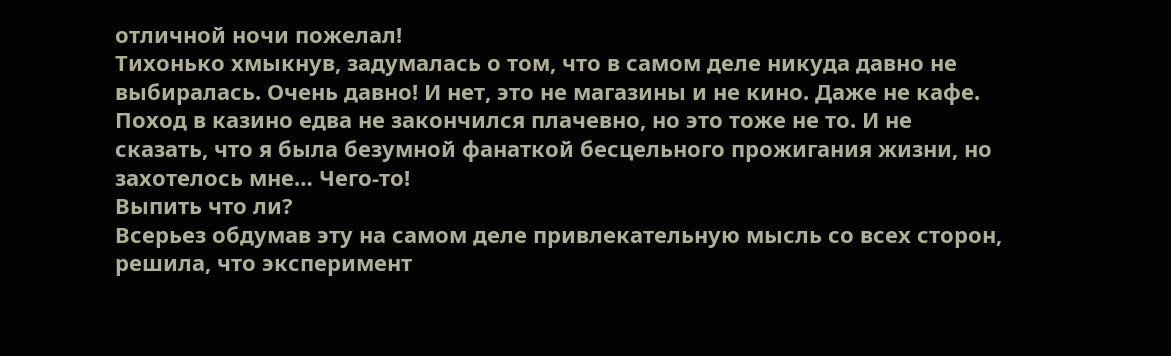отличной ночи пожелал!
Тихонько хмыкнув, задумалась о том, что в самом деле никуда давно не выбиралась. Очень давно! И нет, это не магазины и не кино. Даже не кафе. Поход в казино едва не закончился плачевно, но это тоже не то. И не сказать, что я была безумной фанаткой бесцельного прожигания жизни, но захотелось мне… Чего-то!
Выпить что ли?
Всерьез обдумав эту на самом деле привлекательную мысль со всех сторон, решила, что эксперимент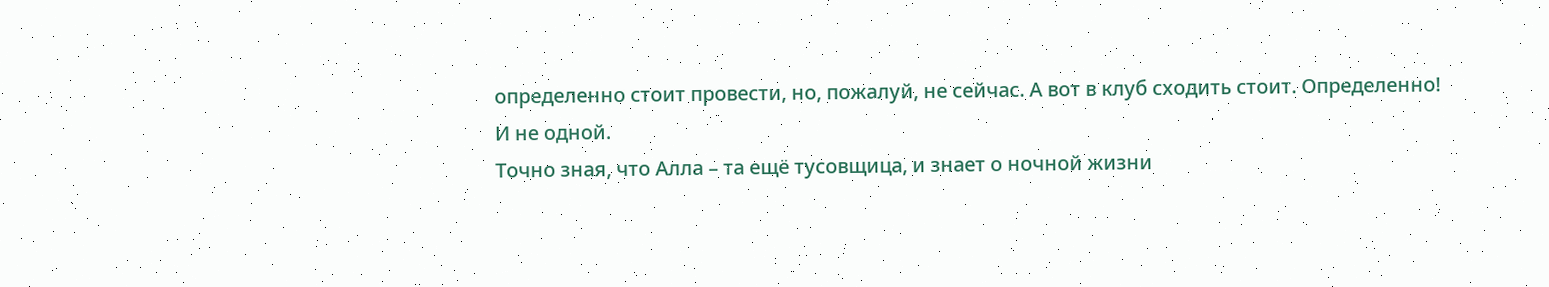определенно стоит провести, но, пожалуй, не сейчас. А вот в клуб сходить стоит. Определенно!
И не одной.
Точно зная, что Алла – та ещё тусовщица, и знает о ночной жизни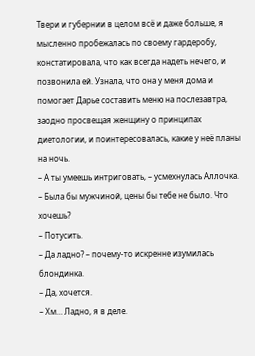Твери и губернии в целом всё и даже больше, я мысленно пробежалась по своему гардеробу, констатировала, что как всегда надеть нечего, и позвонила ей. Узнала, что она у меня дома и помогает Дарье составить меню на послезавтра, заодно просвещая женщину о принципах диетологии, и поинтересовалась, какие у неё планы на ночь.
– А ты умеешь интриговать, – усмехнулась Аллочка. – Была бы мужчиной, цены бы тебе не было. Что хочешь?
– Потусить.
– Да ладно? – почему-то искренне изумилась блондинка.
– Да, хочется.
– Хм… Ладно, я в деле.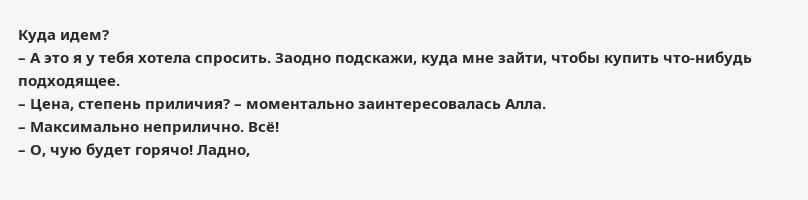Куда идем?
– А это я у тебя хотела спросить. Заодно подскажи, куда мне зайти, чтобы купить что-нибудь подходящее.
– Цена, степень приличия? – моментально заинтересовалась Алла.
– Максимально неприлично. Всё!
– О, чую будет горячо! Ладно,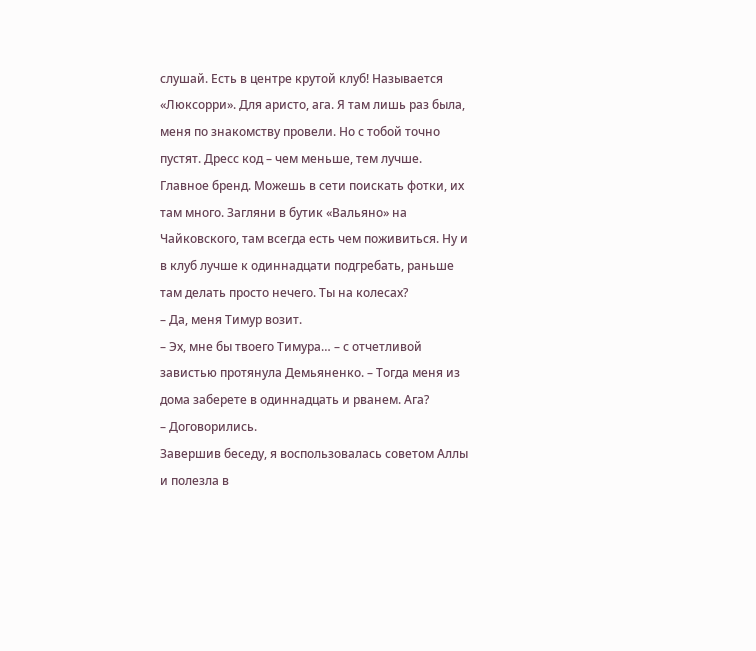слушай. Есть в центре крутой клуб! Называется «Люксорри». Для аристо, ага. Я там лишь раз была, меня по знакомству провели. Но с тобой точно пустят. Дресс код – чем меньше, тем лучше. Главное бренд. Можешь в сети поискать фотки, их там много. Загляни в бутик «Вальяно» на Чайковского, там всегда есть чем поживиться. Ну и в клуб лучше к одиннадцати подгребать, раньше там делать просто нечего. Ты на колесах?
– Да, меня Тимур возит.
– Эх, мне бы твоего Тимура… – с отчетливой завистью протянула Демьяненко. – Тогда меня из дома заберете в одиннадцать и рванем. Ага?
– Договорились.
Завершив беседу, я воспользовалась советом Аллы и полезла в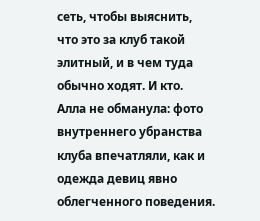сеть, чтобы выяснить, что это за клуб такой элитный, и в чем туда обычно ходят. И кто.
Алла не обманула: фото внутреннего убранства клуба впечатляли, как и одежда девиц явно облегченного поведения.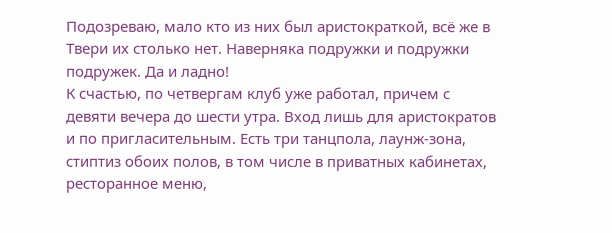Подозреваю, мало кто из них был аристократкой, всё же в Твери их столько нет. Наверняка подружки и подружки подружек. Да и ладно!
К счастью, по четвергам клуб уже работал, причем с девяти вечера до шести утра. Вход лишь для аристократов и по пригласительным. Есть три танцпола, лаунж-зона, стиптиз обоих полов, в том числе в приватных кабинетах, ресторанное меню,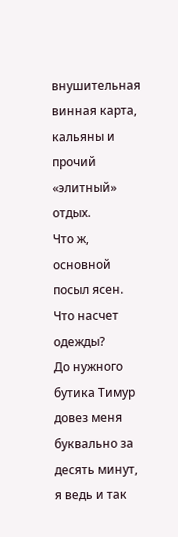внушительная винная карта, кальяны и прочий «элитный» отдых.
Что ж, основной посыл ясен. Что насчет одежды?
До нужного бутика Тимур довез меня буквально за десять минут, я ведь и так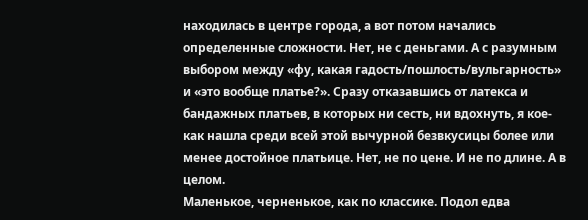находилась в центре города, а вот потом начались определенные сложности. Нет, не с деньгами. А с разумным выбором между «фу, какая гадость/пошлость/вульгарность» и «это вообще платье?». Сразу отказавшись от латекса и бандажных платьев, в которых ни сесть, ни вдохнуть, я кое-как нашла среди всей этой вычурной безвкусицы более или менее достойное платьице. Нет, не по цене. И не по длине. А в целом.
Маленькое, черненькое, как по классике. Подол едва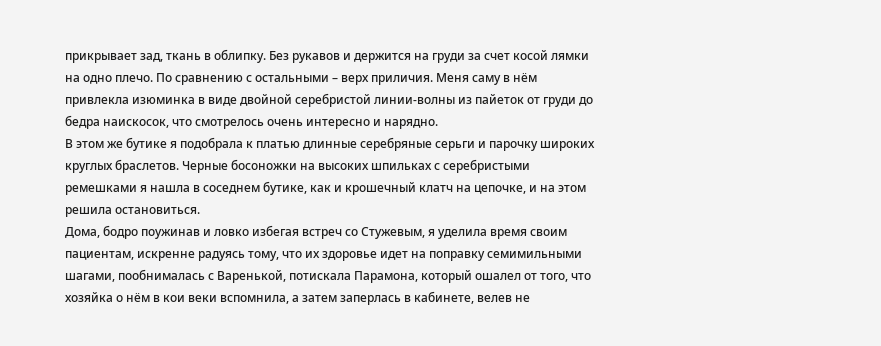прикрывает зад, ткань в облипку. Без рукавов и держится на груди за счет косой лямки на одно плечо. По сравнению с остальными – верх приличия. Меня саму в нём привлекла изюминка в виде двойной серебристой линии-волны из пайеток от груди до бедра наискосок, что смотрелось очень интересно и нарядно.
В этом же бутике я подобрала к платью длинные серебряные серьги и парочку широких круглых браслетов. Черные босоножки на высоких шпильках с серебристыми ремешками я нашла в соседнем бутике, как и крошечный клатч на цепочке, и на этом решила остановиться.
Дома, бодро поужинав и ловко избегая встреч со Стужевым, я уделила время своим пациентам, искренне радуясь тому, что их здоровье идет на поправку семимильными шагами, пообнималась с Варенькой, потискала Парамона, который ошалел от того, что хозяйка о нём в кои веки вспомнила, а затем заперлась в кабинете, велев не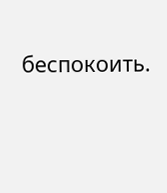беспокоить.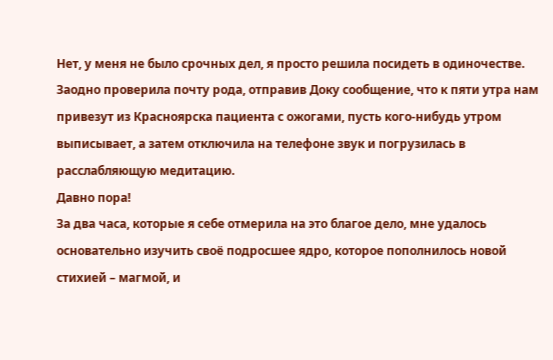Нет, у меня не было срочных дел, я просто решила посидеть в одиночестве. Заодно проверила почту рода, отправив Доку сообщение, что к пяти утра нам привезут из Красноярска пациента с ожогами, пусть кого-нибудь утром выписывает, а затем отключила на телефоне звук и погрузилась в расслабляющую медитацию.
Давно пора!
За два часа, которые я себе отмерила на это благое дело, мне удалось основательно изучить своё подросшее ядро, которое пополнилось новой стихией – магмой, и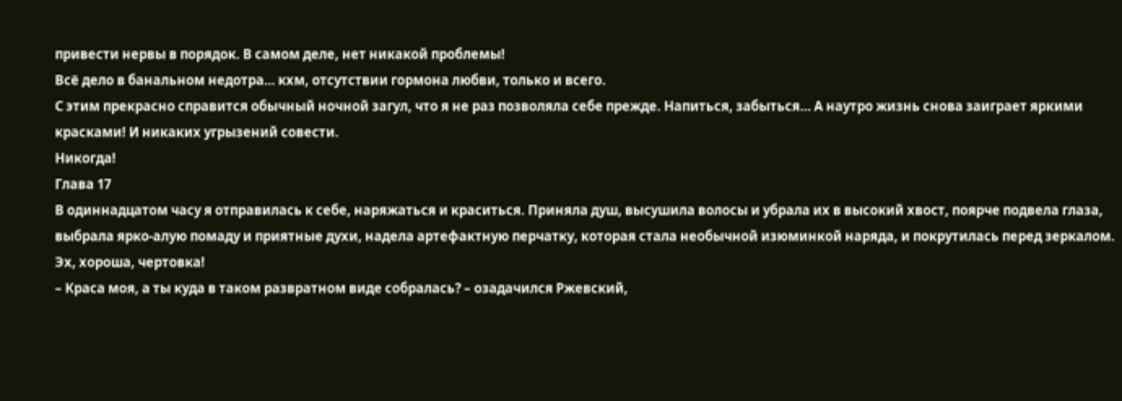привести нервы в порядок. В самом деле, нет никакой проблемы!
Всё дело в банальном недотра… кхм, отсутствии гормона любви, только и всего.
С этим прекрасно справится обычный ночной загул, что я не раз позволяла себе прежде. Напиться, забыться… А наутро жизнь снова заиграет яркими красками! И никаких угрызений совести.
Никогда!
Глава 17
В одиннадцатом часу я отправилась к себе, наряжаться и краситься. Приняла душ, высушила волосы и убрала их в высокий хвост, поярче подвела глаза, выбрала ярко-алую помаду и приятные духи, надела артефактную перчатку, которая стала необычной изюминкой наряда, и покрутилась перед зеркалом. Эх, хороша, чертовка!
– Краса моя, а ты куда в таком развратном виде собралась? – озадачился Ржевский,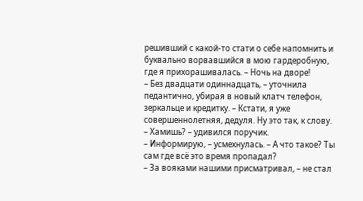решивший с какой-то стати о себе напомнить и буквально ворвавшийся в мою гардеробную, где я прихорашивалась. – Ночь на дворе!
– Без двадцати одиннадцать, – уточнила педантично, убирая в новый клатч телефон, зеркальце и кредитку. – Кстати, я уже совершеннолетняя, дедуля. Ну это так, к слову.
– Хамишь? – удивился поручик.
– Информирую, – усмехнулась. – А что такое? Ты сам где всё это время пропадал?
– За вояками нашими присматривал, – не стал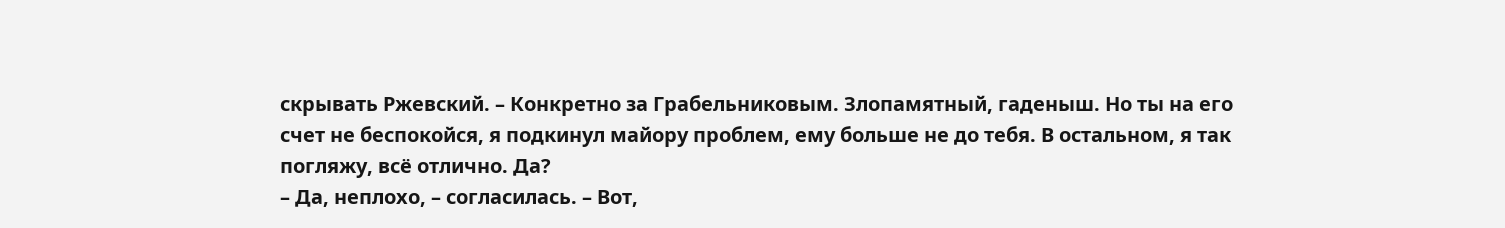скрывать Ржевский. – Конкретно за Грабельниковым. Злопамятный, гаденыш. Но ты на его счет не беспокойся, я подкинул майору проблем, ему больше не до тебя. В остальном, я так погляжу, всё отлично. Да?
– Да, неплохо, – согласилась. – Вот,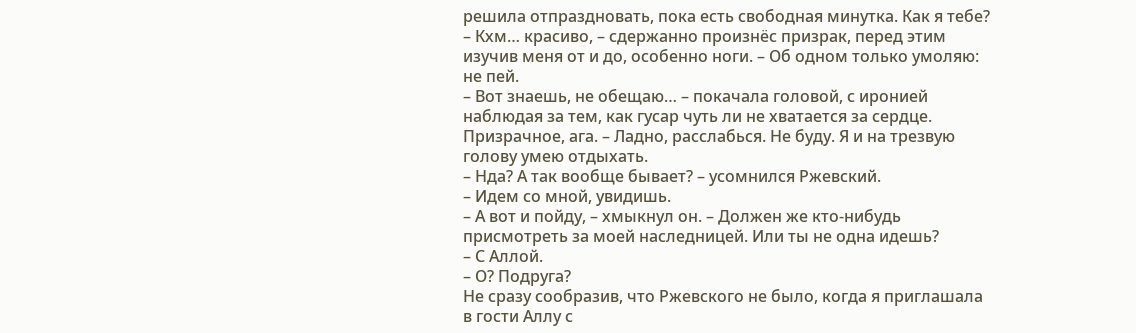решила отпраздновать, пока есть свободная минутка. Как я тебе?
– Кхм… красиво, – сдержанно произнёс призрак, перед этим изучив меня от и до, особенно ноги. – Об одном только умоляю: не пей.
– Вот знаешь, не обещаю… – покачала головой, с иронией наблюдая за тем, как гусар чуть ли не хватается за сердце. Призрачное, ага. – Ладно, расслабься. Не буду. Я и на трезвую голову умею отдыхать.
– Нда? А так вообще бывает? – усомнился Ржевский.
– Идем со мной, увидишь.
– А вот и пойду, – хмыкнул он. – Должен же кто-нибудь присмотреть за моей наследницей. Или ты не одна идешь?
– С Аллой.
– О? Подруга?
Не сразу сообразив, что Ржевского не было, когда я приглашала в гости Аллу с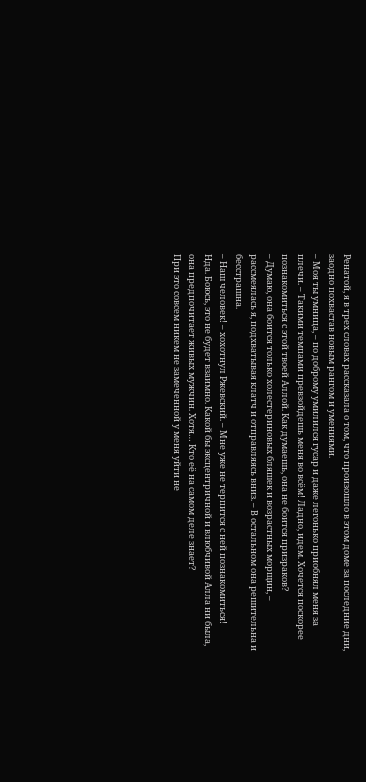Ренатой, я в трех словах рассказала о том, что произошло в этом доме за последние дни, заодно похвастав новым рангом и умениями.
– Моя ты умница, – по доброму умилился гусар и даже легонько приобнял меня за плечи. – Такими темпами превзойдешь меня во всём! Ладно, идем. Хочется поскорее познакомиться с этой твоей Аллой. Как думаешь, она не боится призраков?
– Думаю, она боится только холестериновых бляшек и возрастных морщин, – рассмеялась я, подхватывая клатч и отправляясь вниз. – В остальном она решительна и бесстрашна.
– Наш человек! – хохотнул Ржевский. – Мне уже не терпится с ней познакомиться!
Нда. Боюсь, это не будет взаимно. Какой бы эксцентричной и влюбчивой Алла ни была, она предпочитает живых мужчин. Хотя… Кто её на самом деле знает?
При это совсем никем не замеченной у меня уйти не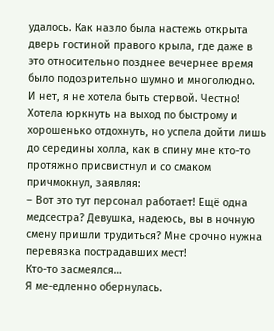удалось. Как назло была настежь открыта дверь гостиной правого крыла, где даже в это относительно позднее вечернее время было подозрительно шумно и многолюдно.
И нет, я не хотела быть стервой. Честно! Хотела юркнуть на выход по быстрому и хорошенько отдохнуть, но успела дойти лишь до середины холла, как в спину мне кто-то протяжно присвистнул и со смаком причмокнул, заявляя:
– Вот это тут персонал работает! Ещё одна медсестра? Девушка, надеюсь, вы в ночную смену пришли трудиться? Мне срочно нужна перевязка пострадавших мест!
Кто-то засмеялся…
Я ме-едленно обернулась.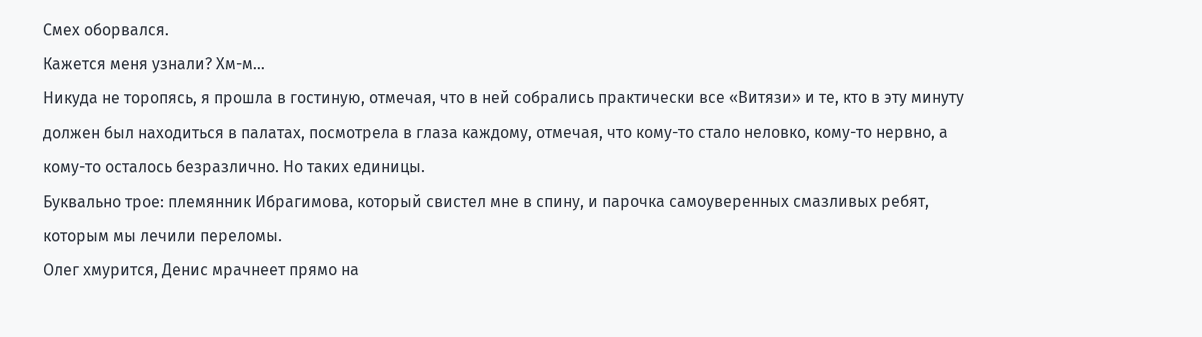Смех оборвался.
Кажется меня узнали? Хм-м…
Никуда не торопясь, я прошла в гостиную, отмечая, что в ней собрались практически все «Витязи» и те, кто в эту минуту должен был находиться в палатах, посмотрела в глаза каждому, отмечая, что кому-то стало неловко, кому-то нервно, а кому-то осталось безразлично. Но таких единицы.
Буквально трое: племянник Ибрагимова, который свистел мне в спину, и парочка самоуверенных смазливых ребят, которым мы лечили переломы.
Олег хмурится, Денис мрачнеет прямо на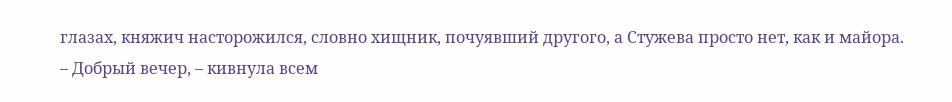глазах, княжич насторожился, словно хищник, почуявший другого, а Стужева просто нет, как и майора.
– Добрый вечер, – кивнула всем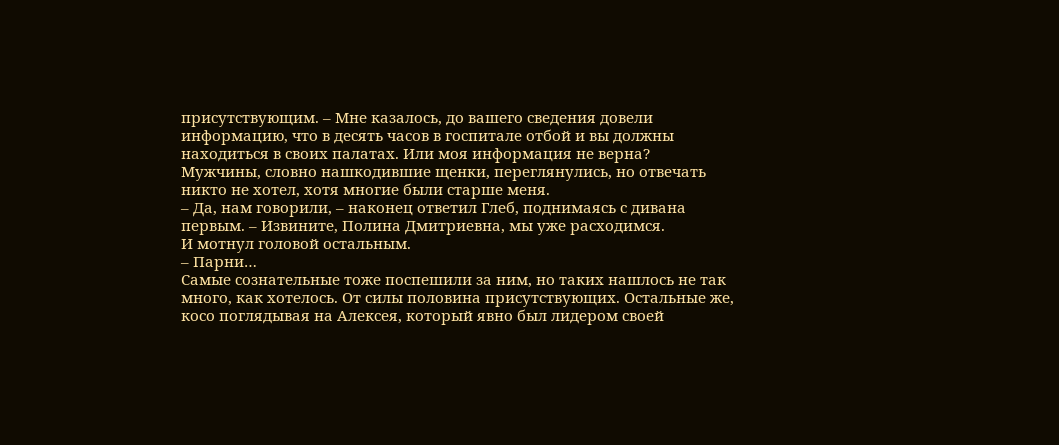присутствующим. – Мне казалось, до вашего сведения довели информацию, что в десять часов в госпитале отбой и вы должны находиться в своих палатах. Или моя информация не верна?
Мужчины, словно нашкодившие щенки, переглянулись, но отвечать никто не хотел, хотя многие были старше меня.
– Да, нам говорили, – наконец ответил Глеб, поднимаясь с дивана первым. – Извините, Полина Дмитриевна, мы уже расходимся.
И мотнул головой остальным.
– Парни…
Самые сознательные тоже поспешили за ним, но таких нашлось не так много, как хотелось. От силы половина присутствующих. Остальные же, косо поглядывая на Алексея, который явно был лидером своей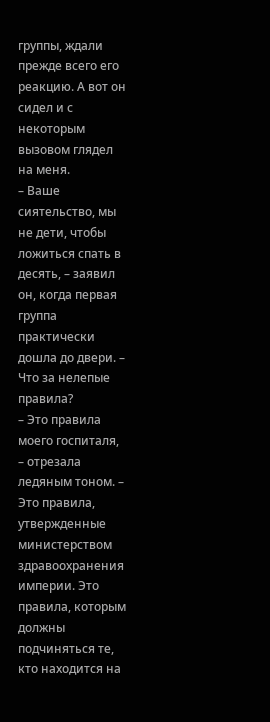группы, ждали прежде всего его реакцию. А вот он сидел и с некоторым вызовом глядел на меня.
– Ваше сиятельство, мы не дети, чтобы ложиться спать в десять, – заявил он, когда первая группа практически дошла до двери. – Что за нелепые правила?
– Это правила моего госпиталя, – отрезала ледяным тоном. – Это правила, утвержденные министерством здравоохранения империи. Это правила, которым должны подчиняться те, кто находится на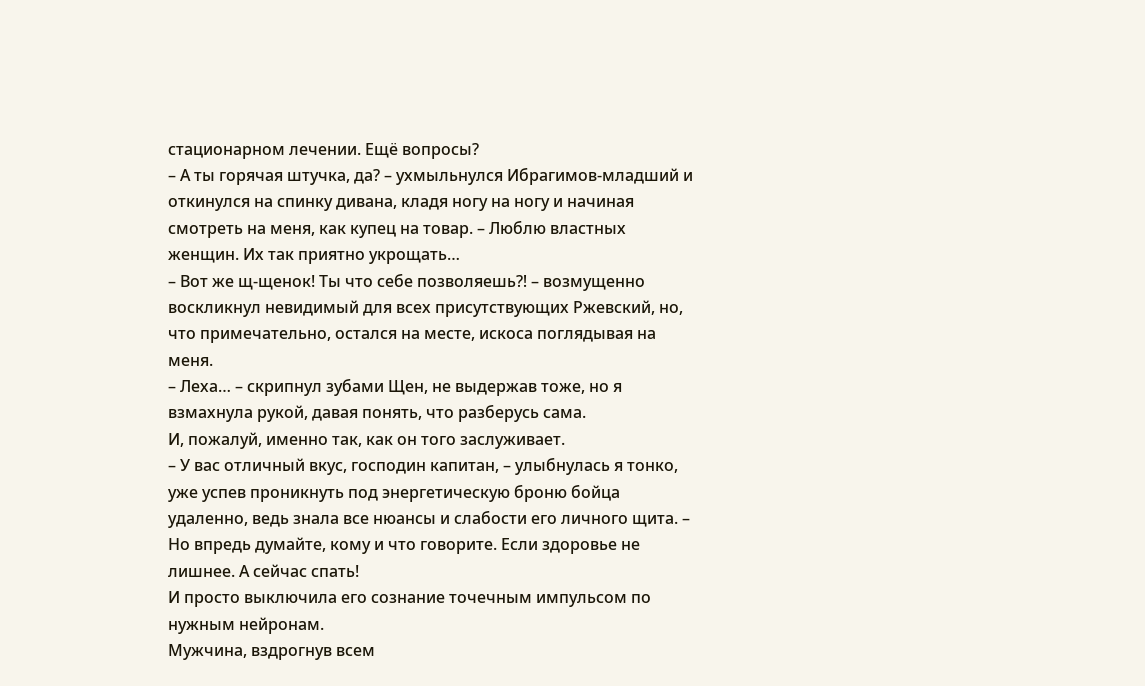стационарном лечении. Ещё вопросы?
– А ты горячая штучка, да? – ухмыльнулся Ибрагимов-младший и откинулся на спинку дивана, кладя ногу на ногу и начиная смотреть на меня, как купец на товар. – Люблю властных женщин. Их так приятно укрощать…
– Вот же щ-щенок! Ты что себе позволяешь⁈ – возмущенно воскликнул невидимый для всех присутствующих Ржевский, но, что примечательно, остался на месте, искоса поглядывая на меня.
– Леха… – скрипнул зубами Щен, не выдержав тоже, но я взмахнула рукой, давая понять, что разберусь сама.
И, пожалуй, именно так, как он того заслуживает.
– У вас отличный вкус, господин капитан, – улыбнулась я тонко, уже успев проникнуть под энергетическую броню бойца удаленно, ведь знала все нюансы и слабости его личного щита. – Но впредь думайте, кому и что говорите. Если здоровье не лишнее. А сейчас спать!
И просто выключила его сознание точечным импульсом по нужным нейронам.
Мужчина, вздрогнув всем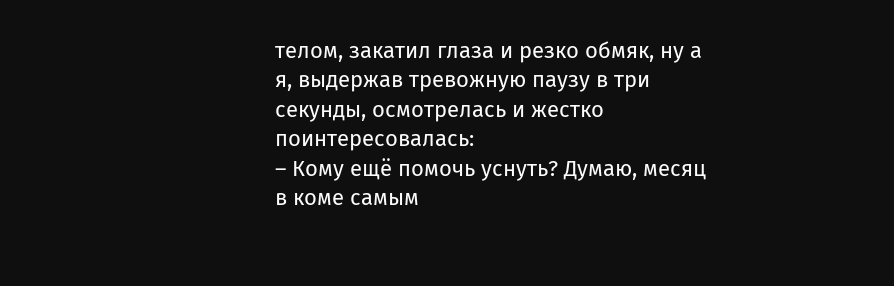телом, закатил глаза и резко обмяк, ну а я, выдержав тревожную паузу в три секунды, осмотрелась и жестко поинтересовалась:
– Кому ещё помочь уснуть? Думаю, месяц в коме самым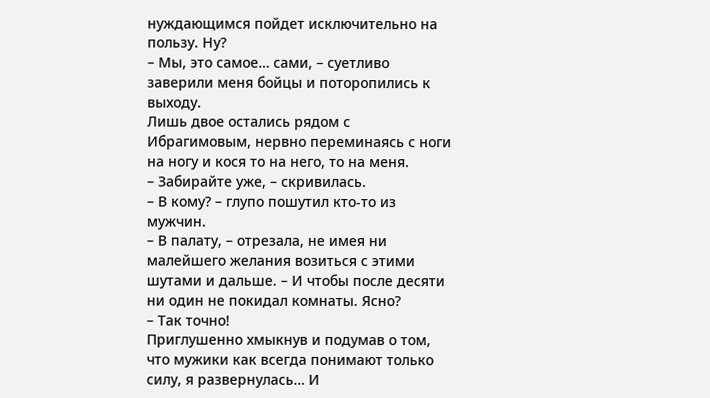нуждающимся пойдет исключительно на пользу. Ну?
– Мы, это самое… сами, – суетливо заверили меня бойцы и поторопились к выходу.
Лишь двое остались рядом с Ибрагимовым, нервно переминаясь с ноги на ногу и кося то на него, то на меня.
– Забирайте уже, – скривилась.
– В кому? – глупо пошутил кто-то из мужчин.
– В палату, – отрезала, не имея ни малейшего желания возиться с этими шутами и дальше. – И чтобы после десяти ни один не покидал комнаты. Ясно?
– Так точно!
Приглушенно хмыкнув и подумав о том, что мужики как всегда понимают только силу, я развернулась… И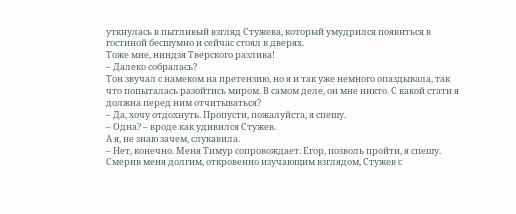уткнулась в пытливый взгляд Стужева, который умудрился появиться в гостиной бесшумно и сейчас стоял в дверях.
Тоже мне, ниндзя Тверского разлива!
– Далеко собралась?
Тон звучал с намеком на претензию, но я и так уже немного опаздывала, так что попыталась разойтись миром. В самом деле, он мне никто. С какой стати я должна перед ним отчитываться?
– Да, хочу отдохнуть. Пропусти, пожалуйста, я спешу.
– Одна? – вроде как удивился Стужев.
А я, не знаю зачем, слукавила.
– Нет, конечно. Меня Тимур сопровождает. Егор, позволь пройти, я спешу.
Смерив меня долгим, откровенно изучающим взглядом, Стужев с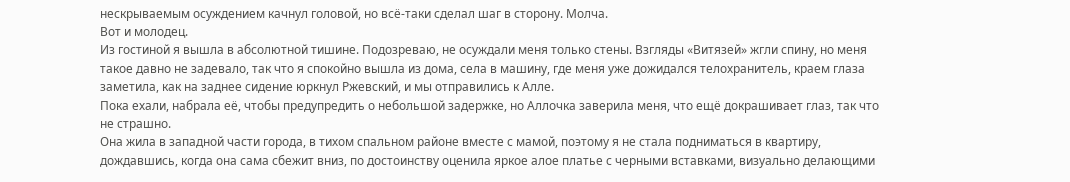нескрываемым осуждением качнул головой, но всё-таки сделал шаг в сторону. Молча.
Вот и молодец.
Из гостиной я вышла в абсолютной тишине. Подозреваю, не осуждали меня только стены. Взгляды «Витязей» жгли спину, но меня такое давно не задевало, так что я спокойно вышла из дома, села в машину, где меня уже дожидался телохранитель, краем глаза заметила, как на заднее сидение юркнул Ржевский, и мы отправились к Алле.
Пока ехали, набрала её, чтобы предупредить о небольшой задержке, но Аллочка заверила меня, что ещё докрашивает глаз, так что не страшно.
Она жила в западной части города, в тихом спальном районе вместе с мамой, поэтому я не стала подниматься в квартиру, дождавшись, когда она сама сбежит вниз, по достоинству оценила яркое алое платье с черными вставками, визуально делающими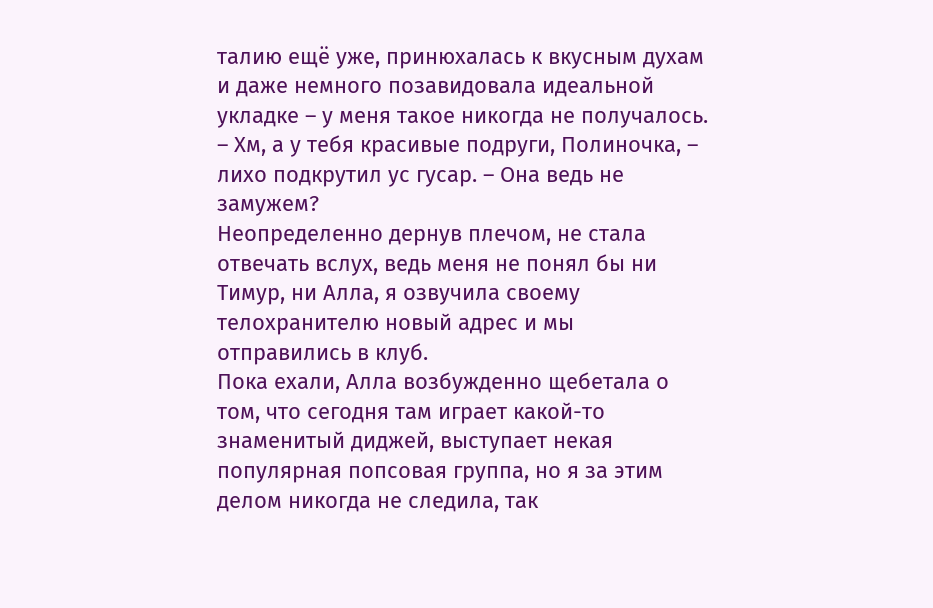талию ещё уже, принюхалась к вкусным духам и даже немного позавидовала идеальной укладке – у меня такое никогда не получалось.
– Хм, а у тебя красивые подруги, Полиночка, – лихо подкрутил ус гусар. – Она ведь не замужем?
Неопределенно дернув плечом, не стала отвечать вслух, ведь меня не понял бы ни Тимур, ни Алла, я озвучила своему телохранителю новый адрес и мы отправились в клуб.
Пока ехали, Алла возбужденно щебетала о том, что сегодня там играет какой-то знаменитый диджей, выступает некая популярная попсовая группа, но я за этим делом никогда не следила, так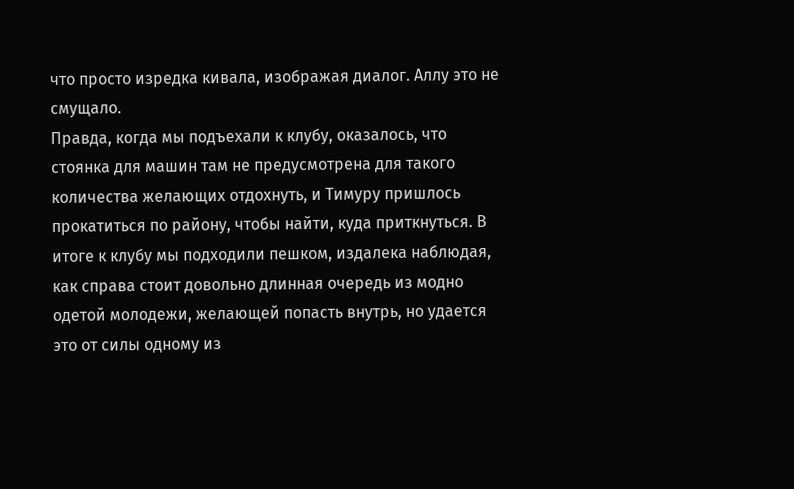что просто изредка кивала, изображая диалог. Аллу это не смущало.
Правда, когда мы подъехали к клубу, оказалось, что стоянка для машин там не предусмотрена для такого количества желающих отдохнуть, и Тимуру пришлось прокатиться по району, чтобы найти, куда приткнуться. В итоге к клубу мы подходили пешком, издалека наблюдая, как справа стоит довольно длинная очередь из модно одетой молодежи, желающей попасть внутрь, но удается это от силы одному из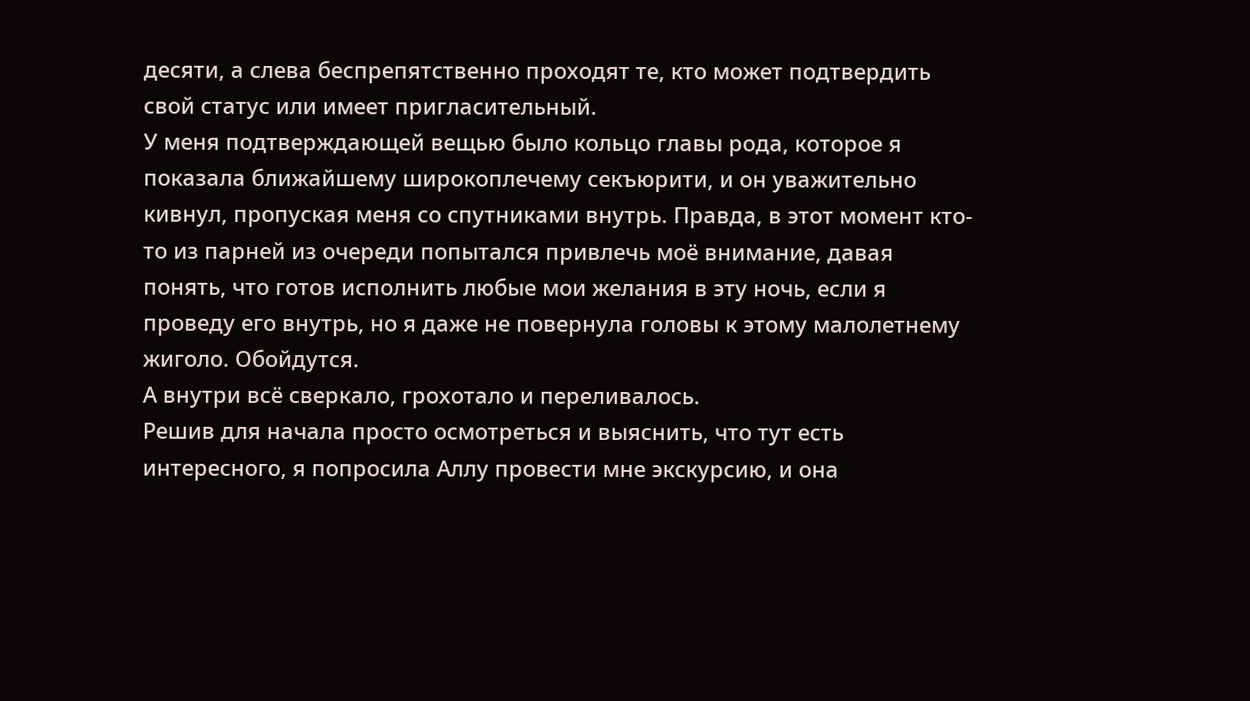десяти, а слева беспрепятственно проходят те, кто может подтвердить свой статус или имеет пригласительный.
У меня подтверждающей вещью было кольцо главы рода, которое я показала ближайшему широкоплечему секъюрити, и он уважительно кивнул, пропуская меня со спутниками внутрь. Правда, в этот момент кто-то из парней из очереди попытался привлечь моё внимание, давая понять, что готов исполнить любые мои желания в эту ночь, если я проведу его внутрь, но я даже не повернула головы к этому малолетнему жиголо. Обойдутся.
А внутри всё сверкало, грохотало и переливалось.
Решив для начала просто осмотреться и выяснить, что тут есть интересного, я попросила Аллу провести мне экскурсию, и она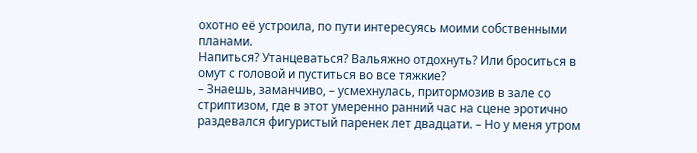охотно её устроила, по пути интересуясь моими собственными планами.
Напиться? Утанцеваться? Вальяжно отдохнуть? Или броситься в омут с головой и пуститься во все тяжкие?
– Знаешь, заманчиво, – усмехнулась, притормозив в зале со стриптизом, где в этот умеренно ранний час на сцене эротично раздевался фигуристый паренек лет двадцати. – Но у меня утром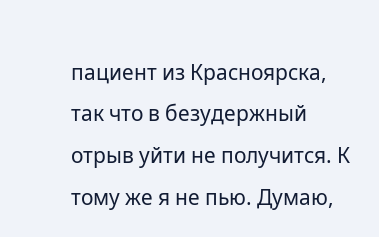пациент из Красноярска, так что в безудержный отрыв уйти не получится. К тому же я не пью. Думаю,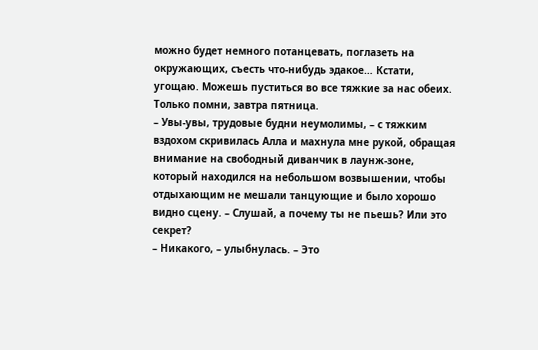можно будет немного потанцевать, поглазеть на окружающих, съесть что-нибудь эдакое… Кстати, угощаю. Можешь пуститься во все тяжкие за нас обеих. Только помни, завтра пятница.
– Увы-увы, трудовые будни неумолимы, – с тяжким вздохом скривилась Алла и махнула мне рукой, обращая внимание на свободный диванчик в лаунж-зоне, который находился на небольшом возвышении, чтобы отдыхающим не мешали танцующие и было хорошо видно сцену. – Слушай, а почему ты не пьешь? Или это секрет?
– Никакого, – улыбнулась. – Это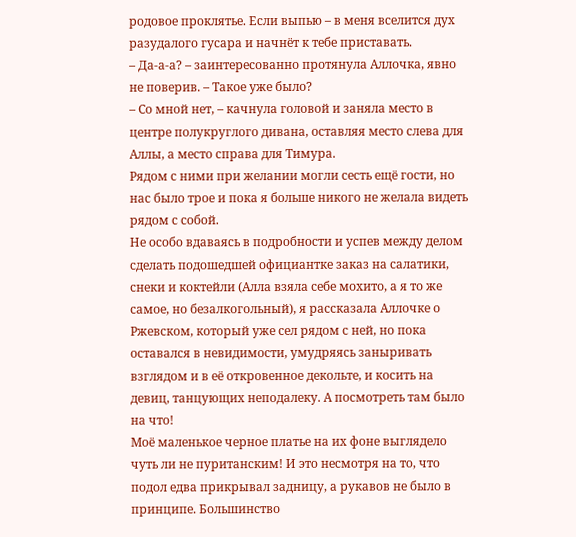родовое проклятье. Если выпью – в меня вселится дух разудалого гусара и начнёт к тебе приставать.
– Да-а-а? – заинтересованно протянула Аллочка, явно не поверив. – Такое уже было?
– Со мной нет, – качнула головой и заняла место в центре полукруглого дивана, оставляя место слева для Аллы, а место справа для Тимура.
Рядом с ними при желании могли сесть ещё гости, но нас было трое и пока я больше никого не желала видеть рядом с собой.
Не особо вдаваясь в подробности и успев между делом сделать подошедшей официантке заказ на салатики, снеки и коктейли (Алла взяла себе мохито, а я то же самое, но безалкогольный), я рассказала Аллочке о Ржевском, который уже сел рядом с ней, но пока оставался в невидимости, умудряясь заныривать взглядом и в её откровенное декольте, и косить на девиц, танцующих неподалеку. А посмотреть там было на что!
Моё маленькое черное платье на их фоне выглядело чуть ли не пуританским! И это несмотря на то, что подол едва прикрывал задницу, а рукавов не было в принципе. Большинство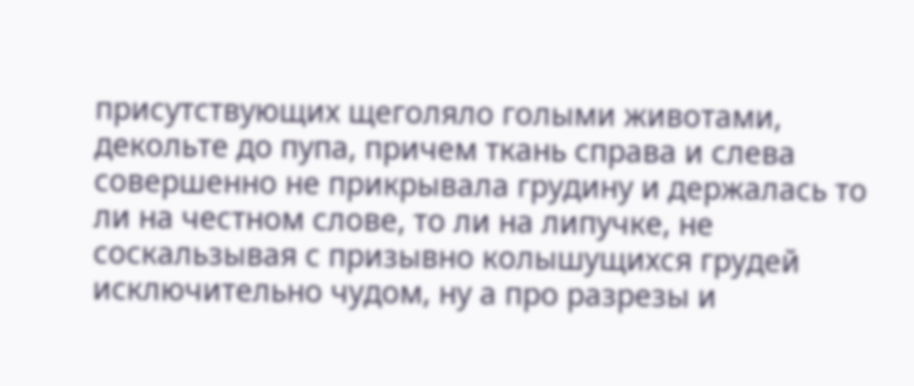присутствующих щеголяло голыми животами, декольте до пупа, причем ткань справа и слева совершенно не прикрывала грудину и держалась то ли на честном слове, то ли на липучке, не соскальзывая с призывно колышущихся грудей исключительно чудом, ну а про разрезы и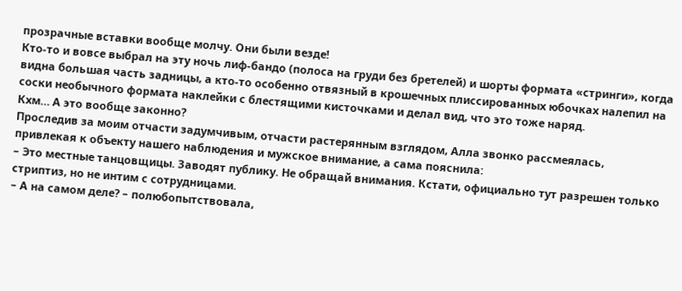прозрачные вставки вообще молчу. Они были везде!
Кто-то и вовсе выбрал на эту ночь лиф-бандо (полоса на груди без бретелей) и шорты формата «стринги», когда видна большая часть задницы, а кто-то особенно отвязный в крошечных плиссированных юбочках налепил на соски необычного формата наклейки с блестящими кисточками и делал вид, что это тоже наряд.
Кхм… А это вообще законно?
Проследив за моим отчасти задумчивым, отчасти растерянным взглядом, Алла звонко рассмеялась, привлекая к объекту нашего наблюдения и мужское внимание, а сама пояснила:
– Это местные танцовщицы. Заводят публику. Не обращай внимания. Кстати, официально тут разрешен только стриптиз, но не интим с сотрудницами.
– А на самом деле? – полюбопытствовала,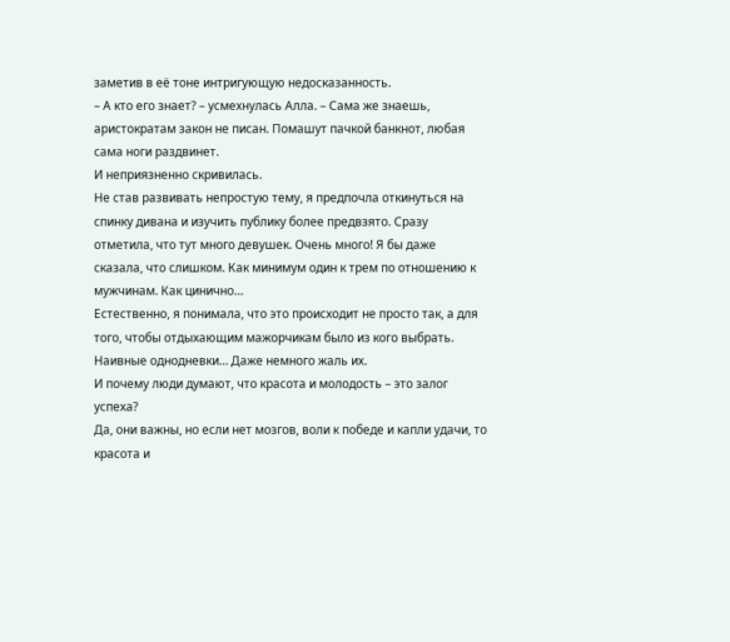заметив в её тоне интригующую недосказанность.
– А кто его знает? – усмехнулась Алла. – Сама же знаешь, аристократам закон не писан. Помашут пачкой банкнот, любая сама ноги раздвинет.
И неприязненно скривилась.
Не став развивать непростую тему, я предпочла откинуться на спинку дивана и изучить публику более предвзято. Сразу отметила, что тут много девушек. Очень много! Я бы даже сказала, что слишком. Как минимум один к трем по отношению к мужчинам. Как цинично…
Естественно, я понимала, что это происходит не просто так, а для того, чтобы отдыхающим мажорчикам было из кого выбрать. Наивные однодневки… Даже немного жаль их.
И почему люди думают, что красота и молодость – это залог успеха?
Да, они важны, но если нет мозгов, воли к победе и капли удачи, то красота и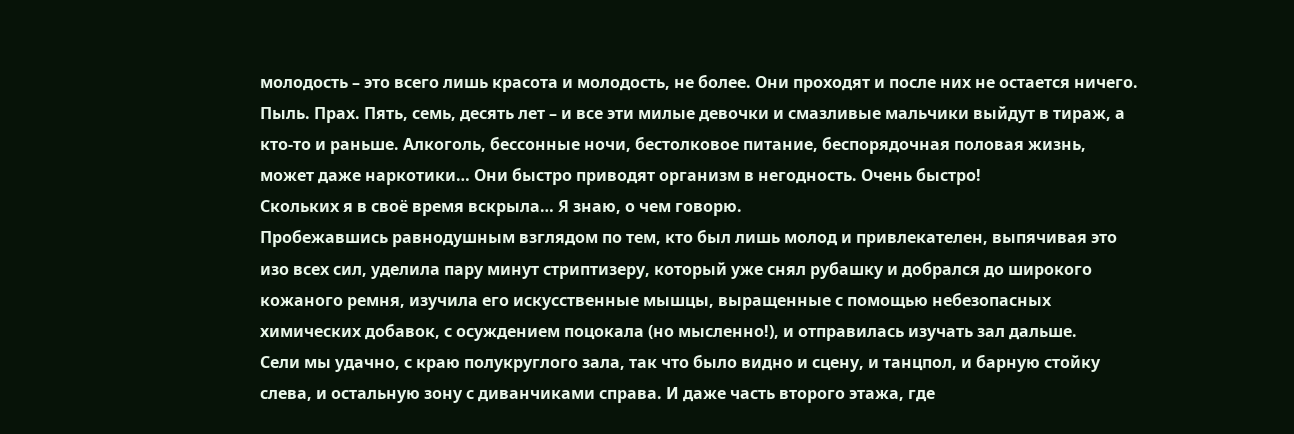молодость – это всего лишь красота и молодость, не более. Они проходят и после них не остается ничего. Пыль. Прах. Пять, семь, десять лет – и все эти милые девочки и смазливые мальчики выйдут в тираж, а кто-то и раньше. Алкоголь, бессонные ночи, бестолковое питание, беспорядочная половая жизнь, может даже наркотики… Они быстро приводят организм в негодность. Очень быстро!
Скольких я в своё время вскрыла… Я знаю, о чем говорю.
Пробежавшись равнодушным взглядом по тем, кто был лишь молод и привлекателен, выпячивая это изо всех сил, уделила пару минут стриптизеру, который уже снял рубашку и добрался до широкого кожаного ремня, изучила его искусственные мышцы, выращенные с помощью небезопасных химических добавок, с осуждением поцокала (но мысленно!), и отправилась изучать зал дальше.
Сели мы удачно, с краю полукруглого зала, так что было видно и сцену, и танцпол, и барную стойку слева, и остальную зону с диванчиками справа. И даже часть второго этажа, где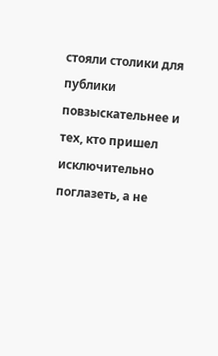стояли столики для публики повзыскательнее и тех, кто пришел исключительно поглазеть, а не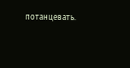потанцевать.